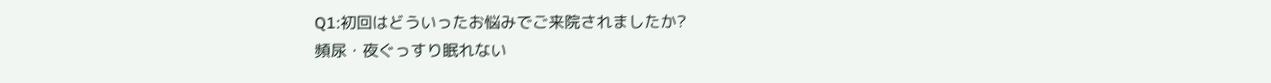Q1:初回はどういったお悩みでご来院されましたか?
頻尿・夜ぐっすり眠れない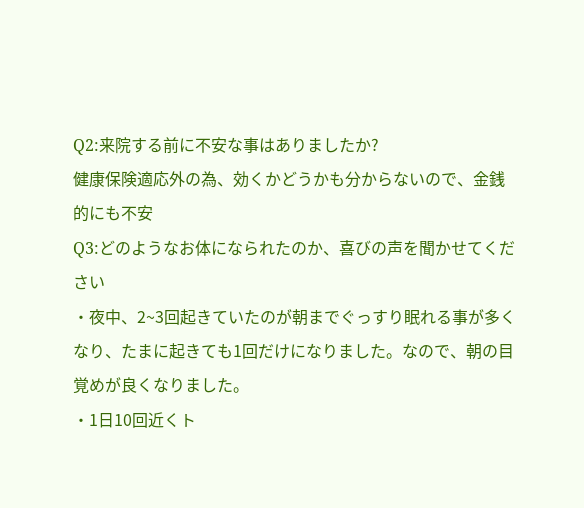Q2:来院する前に不安な事はありましたか?
健康保険適応外の為、効くかどうかも分からないので、金銭的にも不安
Q3:どのようなお体になられたのか、喜びの声を聞かせてください
・夜中、2~3回起きていたのが朝までぐっすり眠れる事が多くなり、たまに起きても1回だけになりました。なので、朝の目覚めが良くなりました。
・1日10回近くト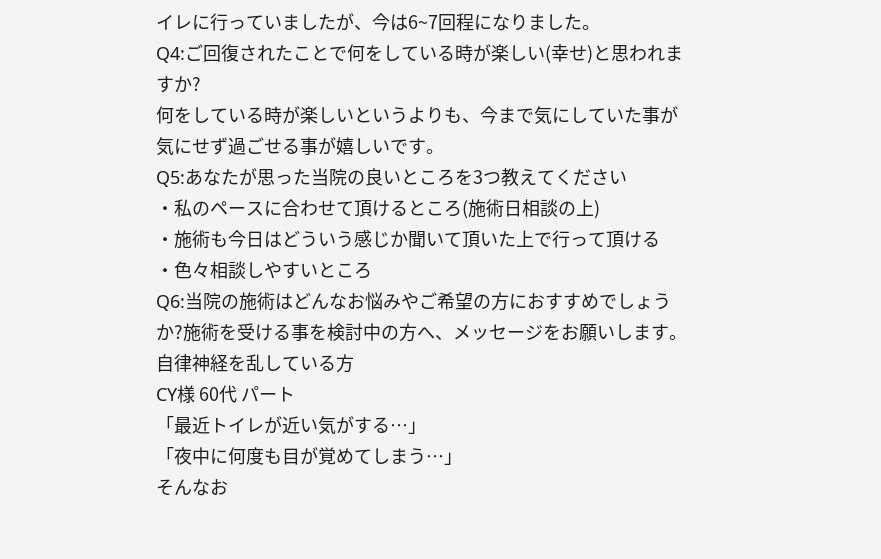イレに行っていましたが、今は6~7回程になりました。
Q4:ご回復されたことで何をしている時が楽しい(幸せ)と思われますか?
何をしている時が楽しいというよりも、今まで気にしていた事が気にせず過ごせる事が嬉しいです。
Q5:あなたが思った当院の良いところを3つ教えてください
・私のペースに合わせて頂けるところ(施術日相談の上)
・施術も今日はどういう感じか聞いて頂いた上で行って頂ける
・色々相談しやすいところ
Q6:当院の施術はどんなお悩みやご希望の方におすすめでしょうか?施術を受ける事を検討中の方へ、メッセージをお願いします。
自律神経を乱している方
CY様 60代 パート
「最近トイレが近い気がする…」
「夜中に何度も目が覚めてしまう…」
そんなお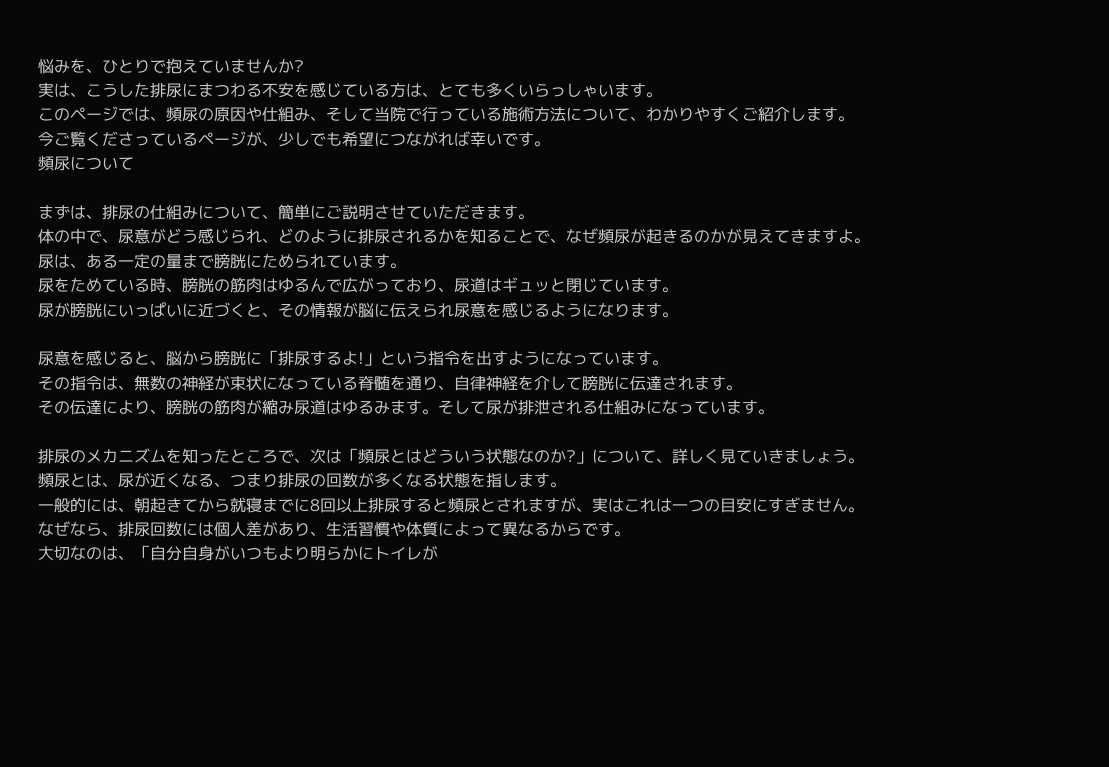悩みを、ひとりで抱えていませんか?
実は、こうした排尿にまつわる不安を感じている方は、とても多くいらっしゃいます。
このページでは、頻尿の原因や仕組み、そして当院で行っている施術方法について、わかりやすくご紹介します。
今ご覧くださっているページが、少しでも希望につながれば幸いです。
頻尿について

まずは、排尿の仕組みについて、簡単にご説明させていただきます。
体の中で、尿意がどう感じられ、どのように排尿されるかを知ることで、なぜ頻尿が起きるのかが見えてきますよ。
尿は、ある一定の量まで膀胱にためられています。
尿をためている時、膀胱の筋肉はゆるんで広がっており、尿道はギュッと閉じています。
尿が膀胱にいっぱいに近づくと、その情報が脳に伝えられ尿意を感じるようになります。

尿意を感じると、脳から膀胱に「排尿するよ!」という指令を出すようになっています。
その指令は、無数の神経が束状になっている脊髄を通り、自律神経を介して膀胱に伝達されます。
その伝達により、膀胱の筋肉が縮み尿道はゆるみます。そして尿が排泄される仕組みになっています。

排尿のメカニズムを知ったところで、次は「頻尿とはどういう状態なのか?」について、詳しく見ていきましょう。
頻尿とは、尿が近くなる、つまり排尿の回数が多くなる状態を指します。
一般的には、朝起きてから就寝までに8回以上排尿すると頻尿とされますが、実はこれは一つの目安にすぎません。
なぜなら、排尿回数には個人差があり、生活習慣や体質によって異なるからです。
大切なのは、「自分自身がいつもより明らかにトイレが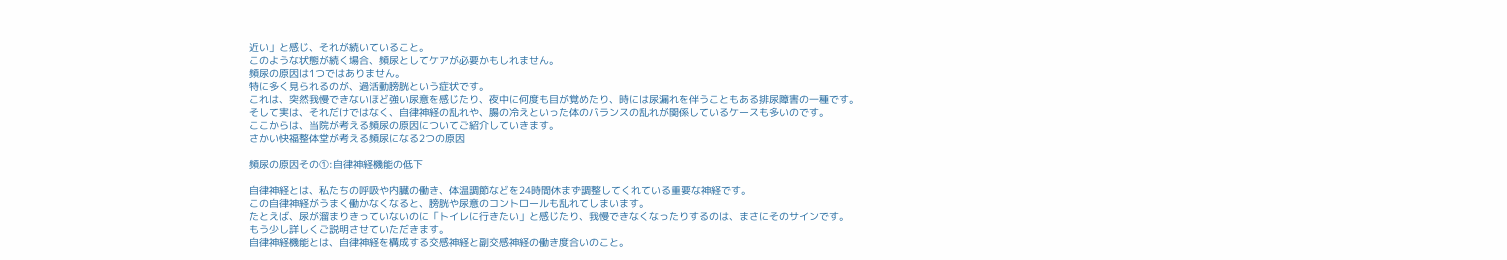近い」と感じ、それが続いていること。
このような状態が続く場合、頻尿としてケアが必要かもしれません。
頻尿の原因は1つではありません。
特に多く見られるのが、過活動膀胱という症状です。
これは、突然我慢できないほど強い尿意を感じたり、夜中に何度も目が覚めたり、時には尿漏れを伴うこともある排尿障害の一種です。
そして実は、それだけではなく、自律神経の乱れや、腸の冷えといった体のバランスの乱れが関係しているケースも多いのです。
ここからは、当院が考える頻尿の原因についてご紹介していきます。
さかい快福整体堂が考える頻尿になる2つの原因

頻尿の原因その①:自律神経機能の低下

自律神経とは、私たちの呼吸や内臓の働き、体温調節などを24時間休まず調整してくれている重要な神経です。
この自律神経がうまく働かなくなると、膀胱や尿意のコントロールも乱れてしまいます。
たとえば、尿が溜まりきっていないのに「トイレに行きたい」と感じたり、我慢できなくなったりするのは、まさにそのサインです。
もう少し詳しくご説明させていただきます。
自律神経機能とは、自律神経を構成する交感神経と副交感神経の働き度合いのこと。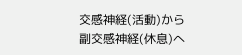交感神経(活動)から副交感神経(休息)へ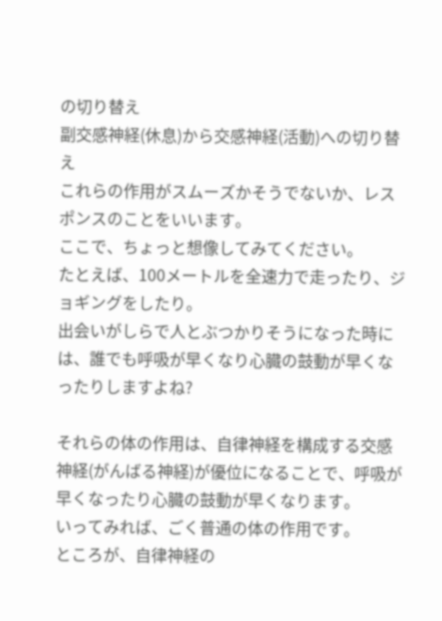の切り替え
副交感神経(休息)から交感神経(活動)への切り替え
これらの作用がスムーズかそうでないか、レスポンスのことをいいます。
ここで、ちょっと想像してみてください。
たとえば、100メートルを全速力で走ったり、ジョギングをしたり。
出会いがしらで人とぶつかりそうになった時には、誰でも呼吸が早くなり心臓の鼓動が早くなったりしますよね?

それらの体の作用は、自律神経を構成する交感神経(がんばる神経)が優位になることで、呼吸が早くなったり心臓の鼓動が早くなります。
いってみれば、ごく普通の体の作用です。
ところが、自律神経の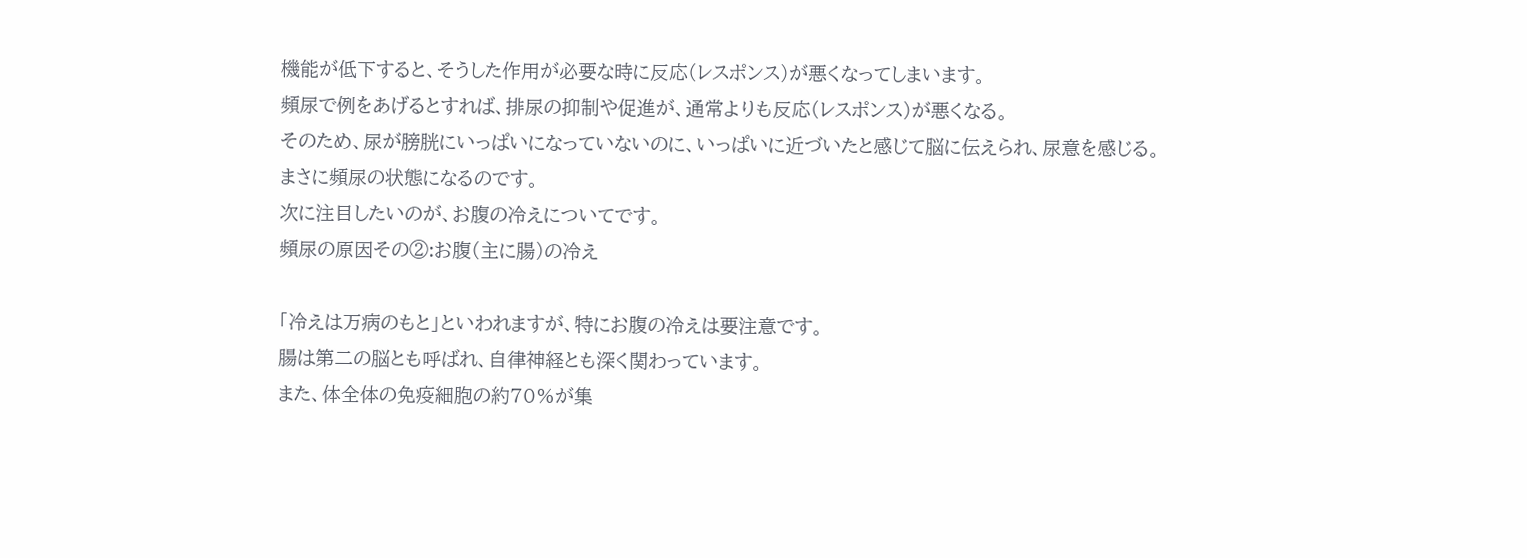機能が低下すると、そうした作用が必要な時に反応(レスポンス)が悪くなってしまいます。
頻尿で例をあげるとすれば、排尿の抑制や促進が、通常よりも反応(レスポンス)が悪くなる。
そのため、尿が膀胱にいっぱいになっていないのに、いっぱいに近づいたと感じて脳に伝えられ、尿意を感じる。
まさに頻尿の状態になるのです。
次に注目したいのが、お腹の冷えについてです。
頻尿の原因その②:お腹(主に腸)の冷え

「冷えは万病のもと」といわれますが、特にお腹の冷えは要注意です。
腸は第二の脳とも呼ばれ、自律神経とも深く関わっています。
また、体全体の免疫細胞の約70%が集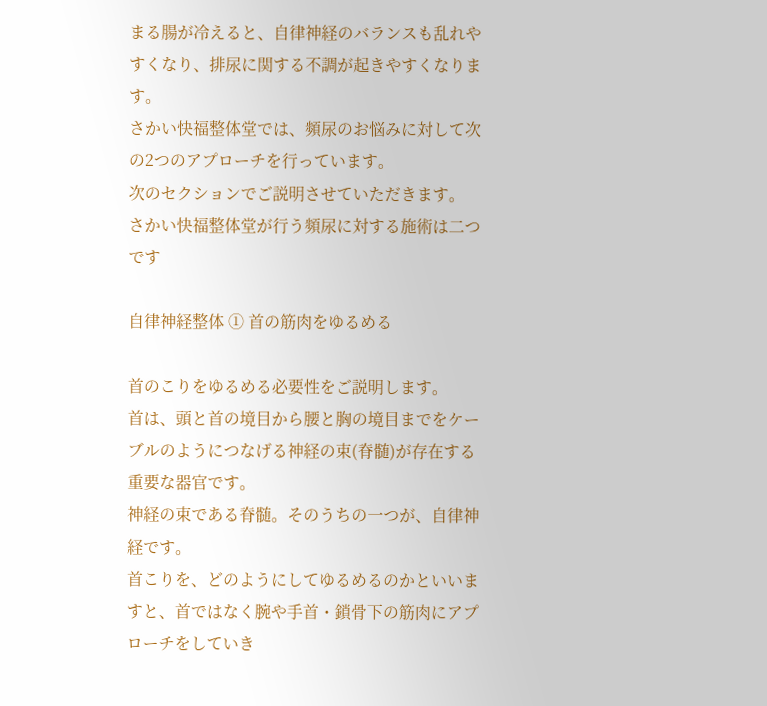まる腸が冷えると、自律神経のバランスも乱れやすくなり、排尿に関する不調が起きやすくなります。
さかい快福整体堂では、頻尿のお悩みに対して次の2つのアプローチを行っています。
次のセクションでご説明させていただきます。
さかい快福整体堂が行う頻尿に対する施術は二つです

自律神経整体 ① 首の筋肉をゆるめる

首のこりをゆるめる必要性をご説明します。
首は、頭と首の境目から腰と胸の境目までをケーブルのようにつなげる神経の束(脊髄)が存在する重要な器官です。
神経の束である脊髄。そのうちの一つが、自律神経です。
首こりを、どのようにしてゆるめるのかといいますと、首ではなく腕や手首・鎖骨下の筋肉にアプローチをしていき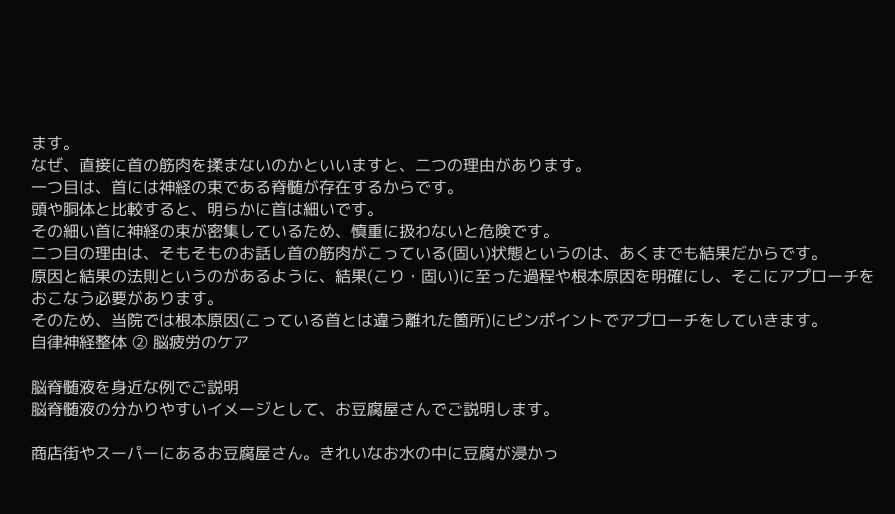ます。
なぜ、直接に首の筋肉を揉まないのかといいますと、二つの理由があります。
一つ目は、首には神経の束である脊髄が存在するからです。
頭や胴体と比較すると、明らかに首は細いです。
その細い首に神経の束が密集しているため、慎重に扱わないと危険です。
二つ目の理由は、そもそものお話し首の筋肉がこっている(固い)状態というのは、あくまでも結果だからです。
原因と結果の法則というのがあるように、結果(こり・固い)に至った過程や根本原因を明確にし、そこにアプローチをおこなう必要があります。
そのため、当院では根本原因(こっている首とは違う離れた箇所)にピンポイントでアプローチをしていきます。
自律神経整体 ② 脳疲労のケア

脳脊髄液を身近な例でご説明
脳脊髄液の分かりやすいイメージとして、お豆腐屋さんでご説明します。

商店街やスーパーにあるお豆腐屋さん。きれいなお水の中に豆腐が浸かっ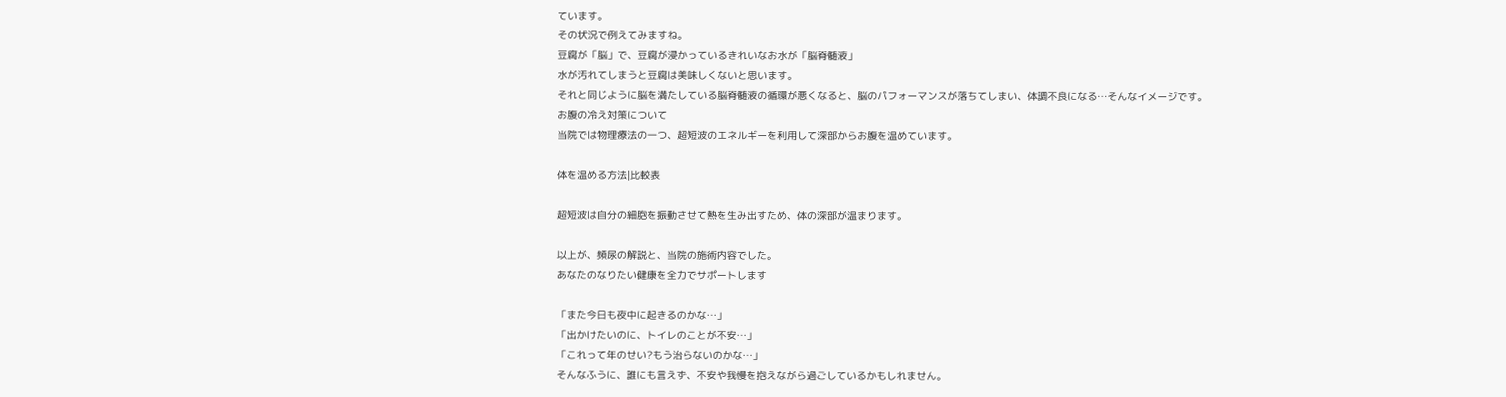ています。
その状況で例えてみますね。
豆腐が「脳」で、豆腐が浸かっているきれいなお水が「脳脊髄液」
水が汚れてしまうと豆腐は美味しくないと思います。
それと同じように脳を満たしている脳脊髄液の循環が悪くなると、脳のパフォーマンスが落ちてしまい、体調不良になる…そんなイメージです。
お腹の冷え対策について
当院では物理療法の一つ、超短波のエネルギーを利用して深部からお腹を温めています。

体を温める方法|比較表

超短波は自分の細胞を振動させて熱を生み出すため、体の深部が温まります。

以上が、頻尿の解説と、当院の施術内容でした。
あなたのなりたい健康を全力でサポートします

「また今日も夜中に起きるのかな…」
「出かけたいのに、トイレのことが不安…」
「これって年のせい?もう治らないのかな…」
そんなふうに、誰にも言えず、不安や我慢を抱えながら過ごしているかもしれません。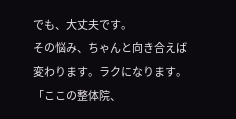でも、大丈夫です。
その悩み、ちゃんと向き合えば変わります。ラクになります。
「ここの整体院、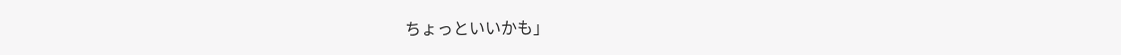ちょっといいかも」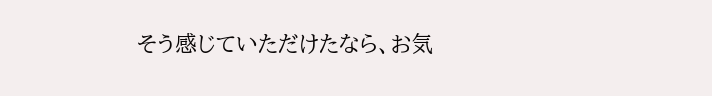そう感じていただけたなら、お気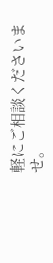軽にご相談くださいませ。